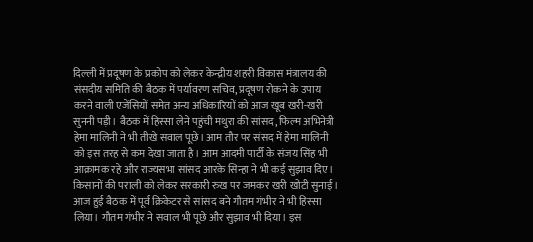दिल्ली में प्रदूषण के प्रकोप को लेकर केन्द्रीय शहरी विकास मंत्रालय की संसदीय समिति की बैठक में पर्यावरण सचिव, प्रदूषण रोकने के उपाय करने वाली एजेंसियों समेत अन्य अधिकारियों को आज खूब खरी-खरी सुननी पड़ी। बैठक में हिस्सा लेने पहुंची मथुरा की सांसद, फिल्म अभिनेत्री हेमा मालिनी ने भी तीखे सवाल पूछे। आम तौर पर संसद में हेमा मालिनी को इस तरह से कम देखा जाता है। आम आदमी पार्टी के संजय सिंह भी आक्रामक रहे और राज्यसभा सांसद आरके सिन्हा ने भी कई सुझाव दिए।
किसानों की पराली को लेकर सरकारी रुख पर जमकर खरी खोटी सुनाई। आज हुई बैठक में पूर्व क्रिकेटर से सांसद बने गौतम गंभीर ने भी हिस्सा लिया। गौतम गंभीर ने सवाल भी पूछे और सुझाव भी दिया। इस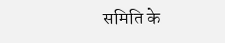समिति के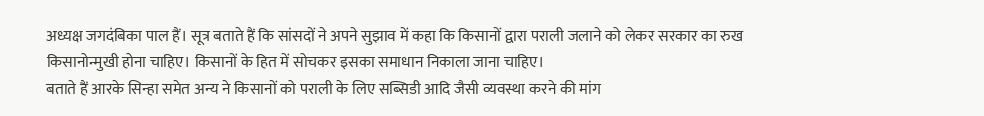अध्यक्ष जगदंबिका पाल हैं। सूत्र बताते हैं कि सांसदों ने अपने सुझाव में कहा कि किसानों द्वारा पराली जलाने को लेकर सरकार का रुख किसानोन्मुखी होना चाहिए। किसानों के हित में सोचकर इसका समाधान निकाला जाना चाहिए।
बताते हैं आरके सिन्हा समेत अन्य ने किसानों को पराली के लिए सब्सिडी आदि जैसी व्यवस्था करने की मांग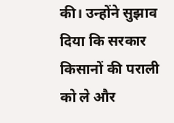की। उन्होंने सुझाव दिया कि सरकार किसानों की पराली को ले और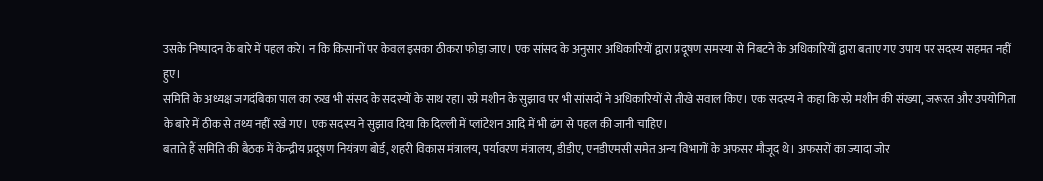उसके निष्पादन के बारे में पहल करे। न कि किसानों पर केवल इसका ठीकरा फोड़ा जाए। एक सांसद के अनुसार अधिकारियों द्वारा प्रदूषण समस्या से निबटने के अधिकारियों द्वारा बताए गए उपाय पर सदस्य सहमत नहीं हुए।
समिति के अध्यक्ष जगदंबिका पाल का रुख भी संसद के सदस्यों के साथ रहा। स्प्रे मशीन के सुझाव पर भी सांसदों ने अधिकारियों से तीखे सवाल किए। एक सदस्य ने कहा कि स्प्रे मशीन की संख्या, जरूरत और उपयोगिता के बारे में ठीक से तथ्य नहीं रखे गए। एक सदस्य ने सुझाव दिया कि दिल्ली में प्लांटेशन आदि में भी ढंग से पहल की जानी चाहिए।
बताते हैं समिति की बैठक में केन्द्रीय प्रदूषण नियंत्रण बोर्ड, शहरी विकास मंत्रालय, पर्यावरण मंत्रालय, डीडीए, एनडीएमसी समेत अन्य विभागों के अफसर मौजूद थे। अफसरों का ज्यादा जोर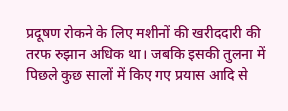प्रदूषण रोकने के लिए मशीनों की खरीददारी की तरफ रुझान अधिक था। जबकि इसकी तुलना में पिछले कुछ सालों में किए गए प्रयास आदि से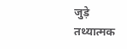जुड़े तथ्यात्मक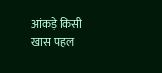आंकड़े किसी खास पहल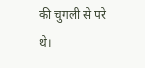की चुगली से परे थे।